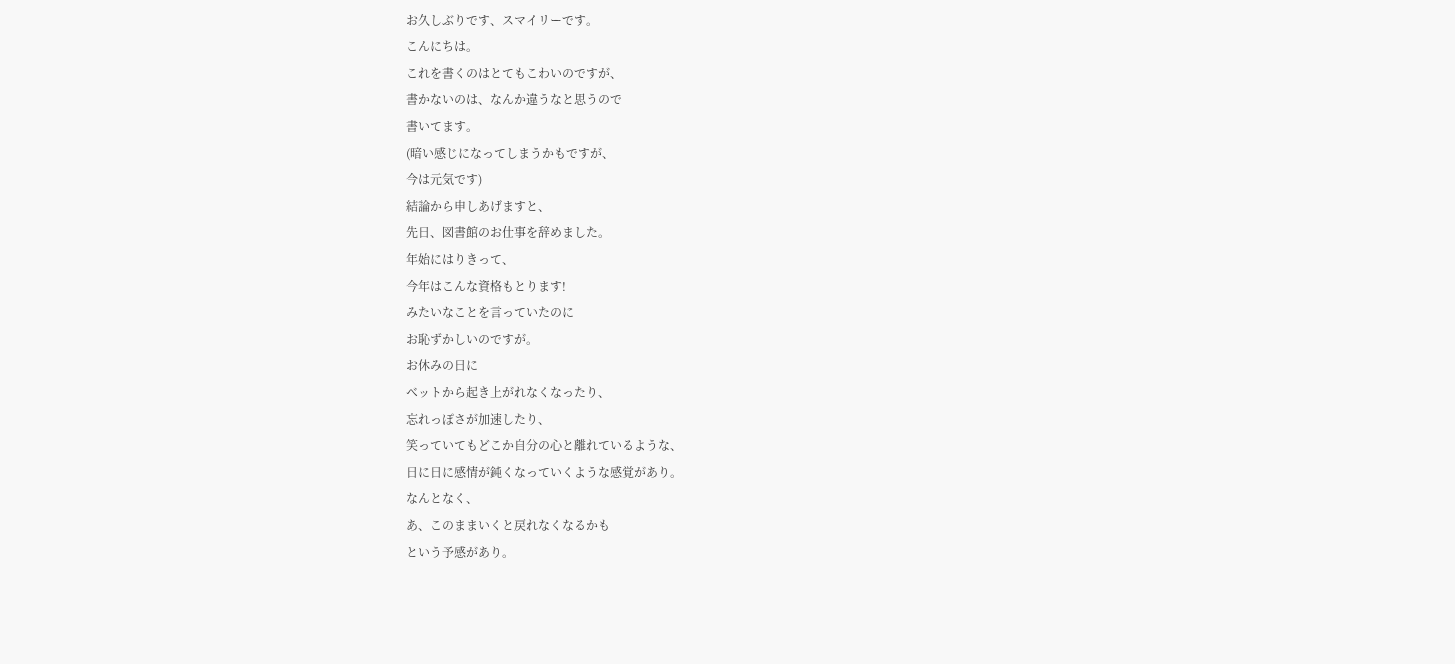お久しぶりです、スマイリーです。
こんにちは。
これを書くのはとてもこわいのですが、
書かないのは、なんか違うなと思うので
書いてます。
(暗い感じになってしまうかもですが、
今は元気です)
結論から申しあげますと、
先日、図書館のお仕事を辞めました。
年始にはりきって、
今年はこんな資格もとります!
みたいなことを言っていたのに
お恥ずかしいのですが。
お休みの日に
ベットから起き上がれなくなったり、
忘れっぽさが加速したり、
笑っていてもどこか自分の心と離れているような、
日に日に感情が鈍くなっていくような感覚があり。
なんとなく、
あ、このままいくと戻れなくなるかも
という予感があり。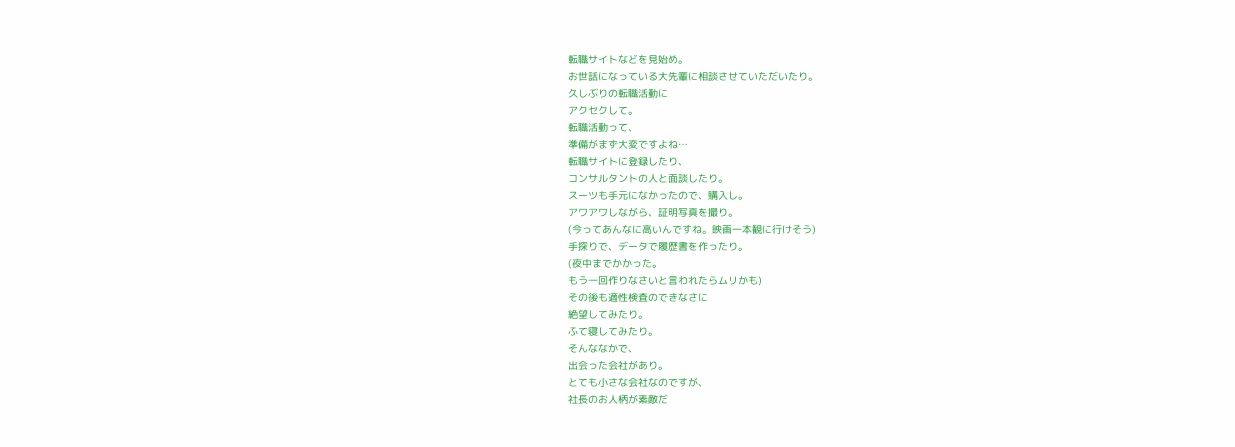転職サイトなどを見始め。
お世話になっている大先輩に相談させていただいたり。
久しぶりの転職活動に
アクセクして。
転職活動って、
準備がまず大変ですよね…
転職サイトに登録したり、
コンサルタントの人と面談したり。
スーツも手元になかったので、購入し。
アワアワしながら、証明写真を撮り。
(今ってあんなに高いんですね。映画一本観に行けそう)
手探りで、データで履歴書を作ったり。
(夜中までかかった。
もう一回作りなさいと言われたらムリかも)
その後も適性検査のできなさに
絶望してみたり。
ふて寝してみたり。
そんななかで、
出会った会社があり。
とても小さな会社なのですが、
社長のお人柄が素敵だ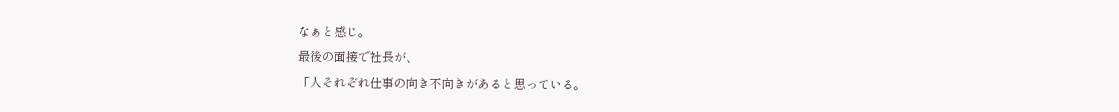なぁと感じ。
最後の面接で社長が、
「人それぞれ仕事の向き不向きがあると思っている。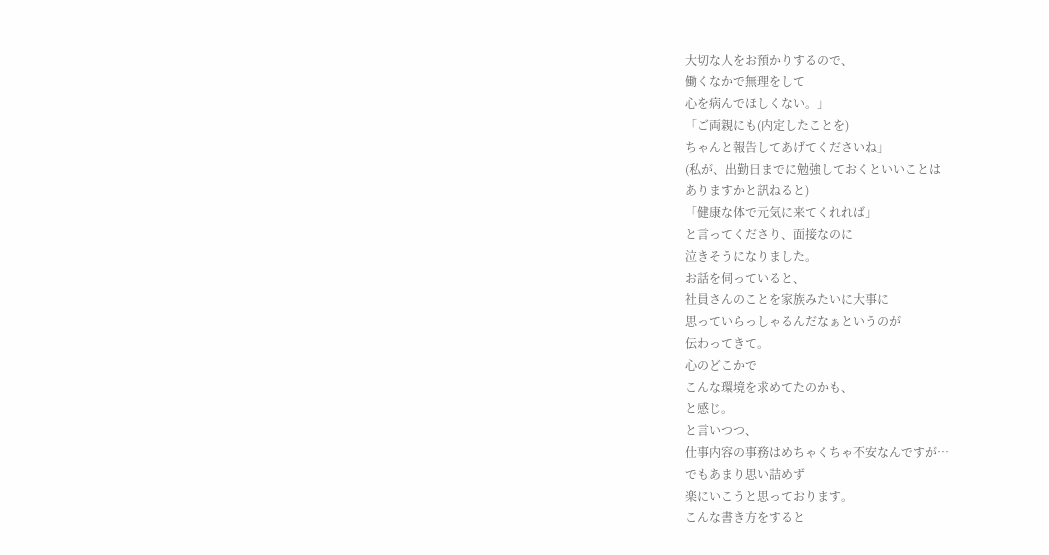大切な人をお預かりするので、
働くなかで無理をして
心を病んでほしくない。」
「ご両親にも(内定したことを)
ちゃんと報告してあげてくださいね」
(私が、出勤日までに勉強しておくといいことは
ありますかと訊ねると)
「健康な体で元気に来てくれれば」
と言ってくださり、面接なのに
泣きそうになりました。
お話を伺っていると、
社員さんのことを家族みたいに大事に
思っていらっしゃるんだなぁというのが
伝わってきて。
心のどこかで
こんな環境を求めてたのかも、
と感じ。
と言いつつ、
仕事内容の事務はめちゃくちゃ不安なんですが…
でもあまり思い詰めず
楽にいこうと思っております。
こんな書き方をすると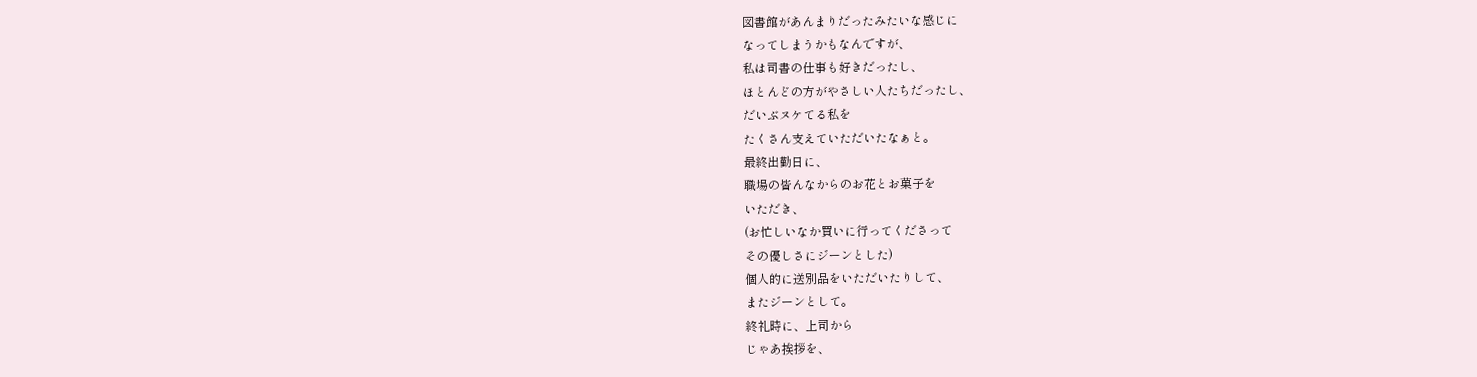図書館があんまりだったみたいな感じに
なってしまうかもなんですが、
私は司書の仕事も好きだったし、
ほとんどの方がやさしい人たちだったし、
だいぶヌケてる私を
たくさん支えていただいたなぁと。
最終出勤日に、
職場の皆んなからのお花とお菓子を
いただき、
(お忙しいなか買いに行ってくださって
その優しさにジーンとした)
個人的に送別品をいただいたりして、
またジーンとして。
終礼時に、上司から
じゃあ挨拶を、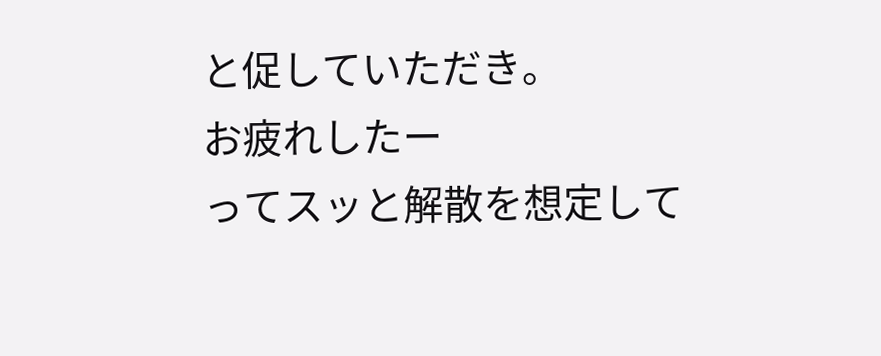と促していただき。
お疲れしたー
ってスッと解散を想定して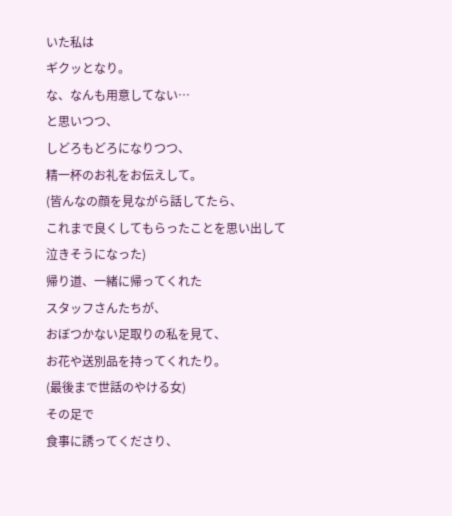いた私は
ギクッとなり。
な、なんも用意してない…
と思いつつ、
しどろもどろになりつつ、
精一杯のお礼をお伝えして。
(皆んなの顔を見ながら話してたら、
これまで良くしてもらったことを思い出して
泣きそうになった)
帰り道、一緒に帰ってくれた
スタッフさんたちが、
おぼつかない足取りの私を見て、
お花や送別品を持ってくれたり。
(最後まで世話のやける女)
その足で
食事に誘ってくださり、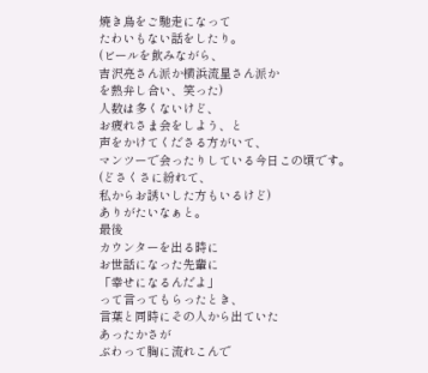焼き鳥をご馳走になって
たわいもない話をしたり。
(ビールを飲みながら、
吉沢亮さん派か横浜流星さん派か
を熱弁し合い、笑った)
人数は多くないけど、
お疲れさま会をしよう、と
声をかけてくださる方がいて、
マンツーで会ったりしている今日この頃です。
(どさくさに紛れて、
私からお誘いした方もいるけど)
ありがたいなぁと。
最後
カウンターを出る時に
お世話になった先輩に
「幸せになるんだよ」
って言ってもらったとき、
言葉と同時にその人から出ていた
あったかさが
ぶわって胸に流れこんで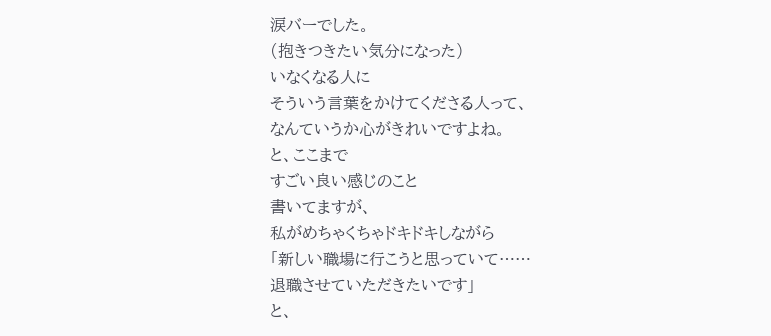涙バーでした。
(抱きつきたい気分になった)
いなくなる人に
そういう言葉をかけてくださる人って、
なんていうか心がきれいですよね。
と、ここまで
すごい良い感じのこと
書いてますが、
私がめちゃくちゃドキドキしながら
「新しい職場に行こうと思っていて……
退職させていただきたいです」
と、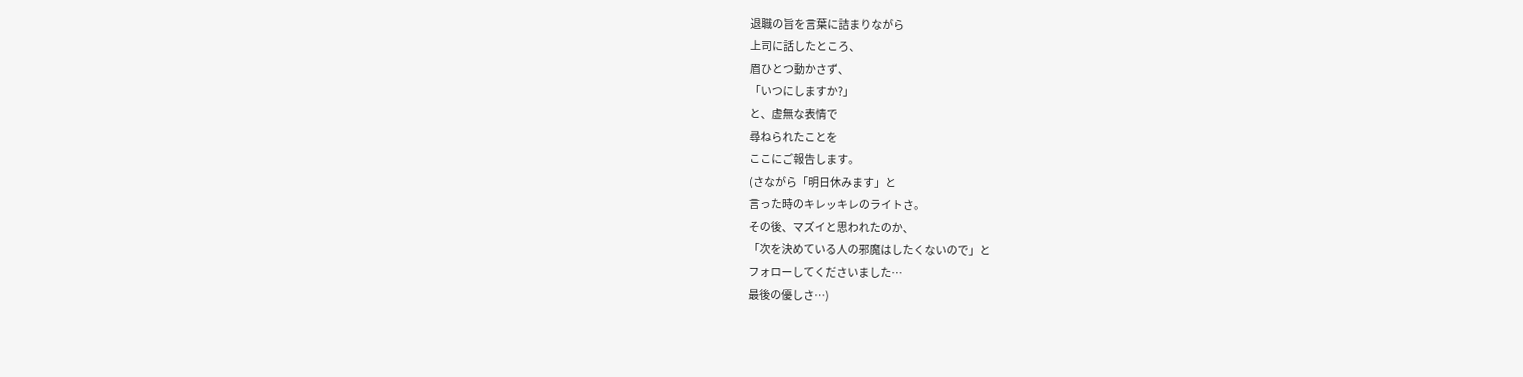退職の旨を言葉に詰まりながら
上司に話したところ、
眉ひとつ動かさず、
「いつにしますか?」
と、虚無な表情で
尋ねられたことを
ここにご報告します。
(さながら「明日休みます」と
言った時のキレッキレのライトさ。
その後、マズイと思われたのか、
「次を決めている人の邪魔はしたくないので」と
フォローしてくださいました…
最後の優しさ…)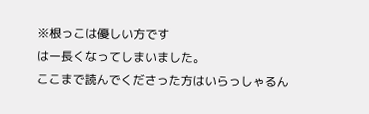※根っこは優しい方です
はー長くなってしまいました。
ここまで読んでくださった方はいらっしゃるん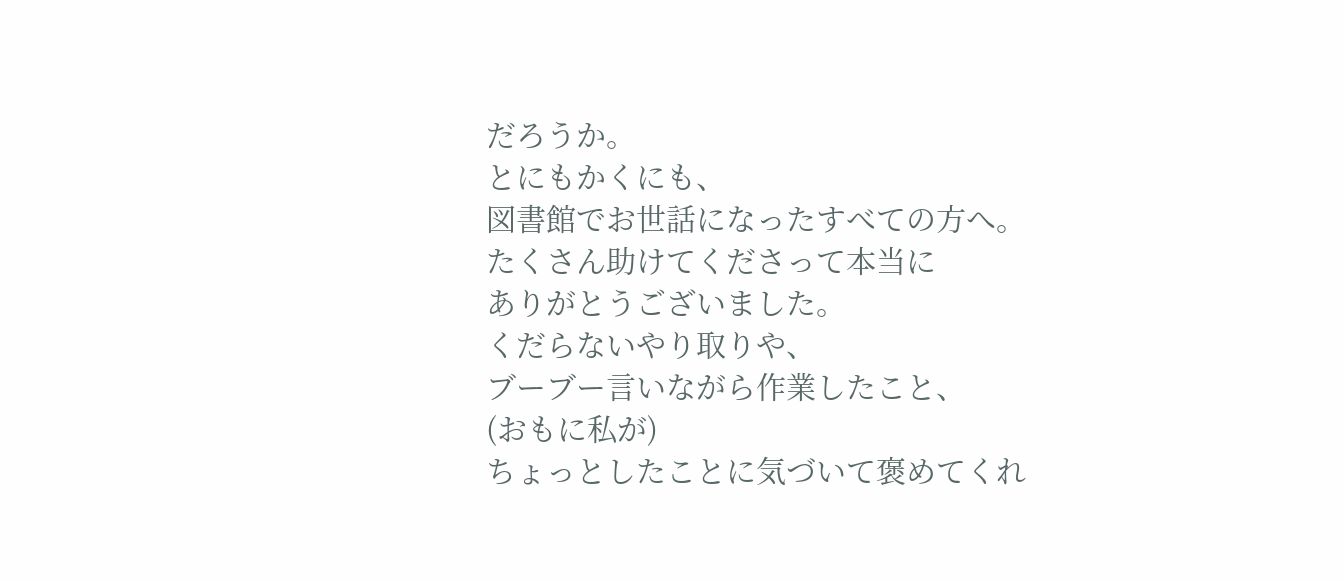だろうか。
とにもかくにも、
図書館でお世話になったすべての方へ。
たくさん助けてくださって本当に
ありがとうございました。
くだらないやり取りや、
ブーブー言いながら作業したこと、
(おもに私が)
ちょっとしたことに気づいて褒めてくれ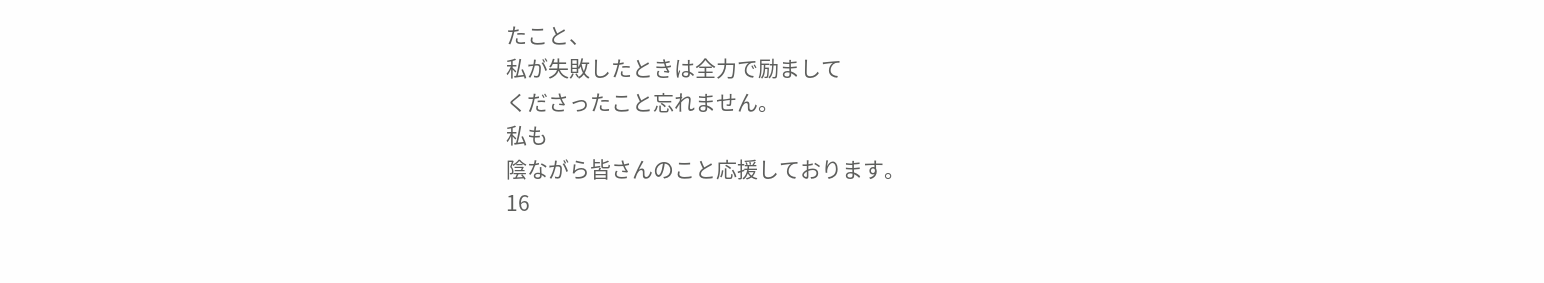たこと、
私が失敗したときは全力で励まして
くださったこと忘れません。
私も
陰ながら皆さんのこと応援しております。
16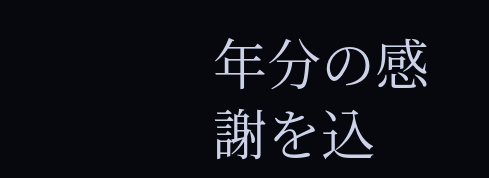年分の感謝を込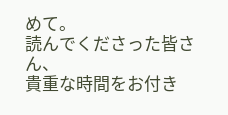めて。
読んでくださった皆さん、
貴重な時間をお付き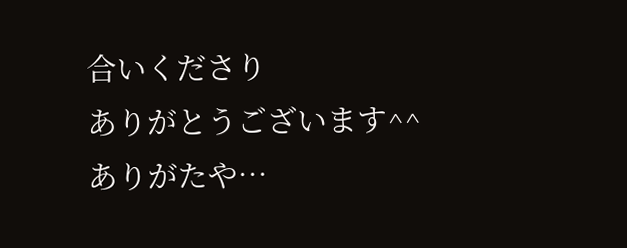合いくださり
ありがとうございます^^
ありがたや…